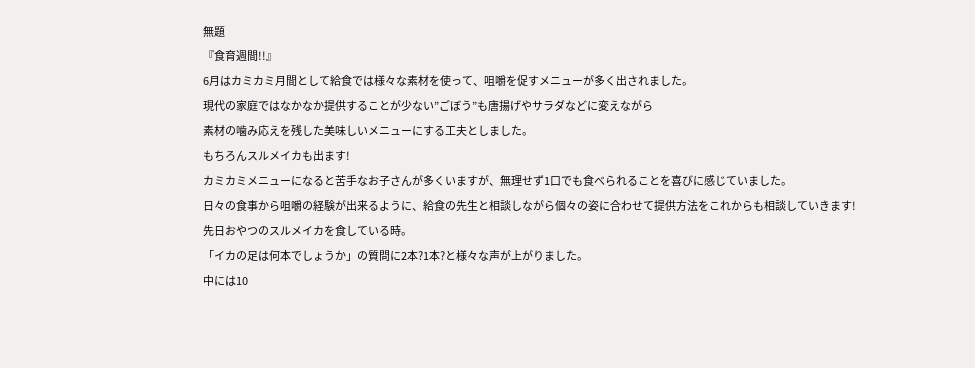無題
『食育週間!!』
6月はカミカミ月間として給食では様々な素材を使って、咀嚼を促すメニューが多く出されました。
現代の家庭ではなかなか提供することが少ない”ごぼう”も唐揚げやサラダなどに変えながら
素材の噛み応えを残した美味しいメニューにする工夫としました。
もちろんスルメイカも出ます!
カミカミメニューになると苦手なお子さんが多くいますが、無理せず1口でも食べられることを喜びに感じていました。
日々の食事から咀嚼の経験が出来るように、給食の先生と相談しながら個々の姿に合わせて提供方法をこれからも相談していきます!
先日おやつのスルメイカを食している時。
「イカの足は何本でしょうか」の質問に2本?1本?と様々な声が上がりました。
中には10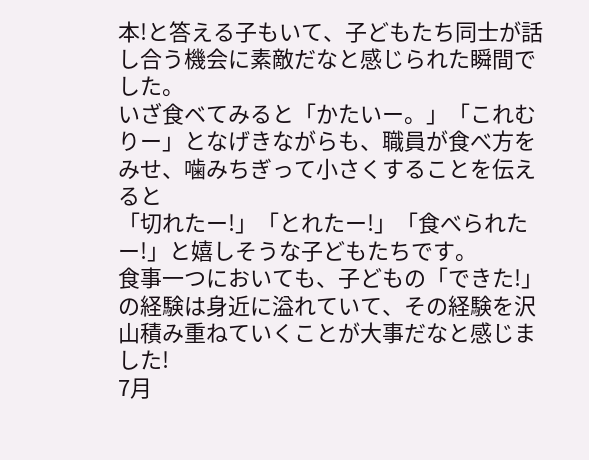本!と答える子もいて、子どもたち同士が話し合う機会に素敵だなと感じられた瞬間でした。
いざ食ベてみると「かたいー。」「これむりー」となげきながらも、職員が食べ方をみせ、噛みちぎって小さくすることを伝えると
「切れたー!」「とれたー!」「食べられたー!」と嬉しそうな子どもたちです。
食事一つにおいても、子どもの「できた!」の経験は身近に溢れていて、その経験を沢山積み重ねていくことが大事だなと感じました!
7月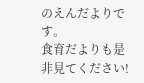のえんだよりです。
食育だよりも是非見てください!